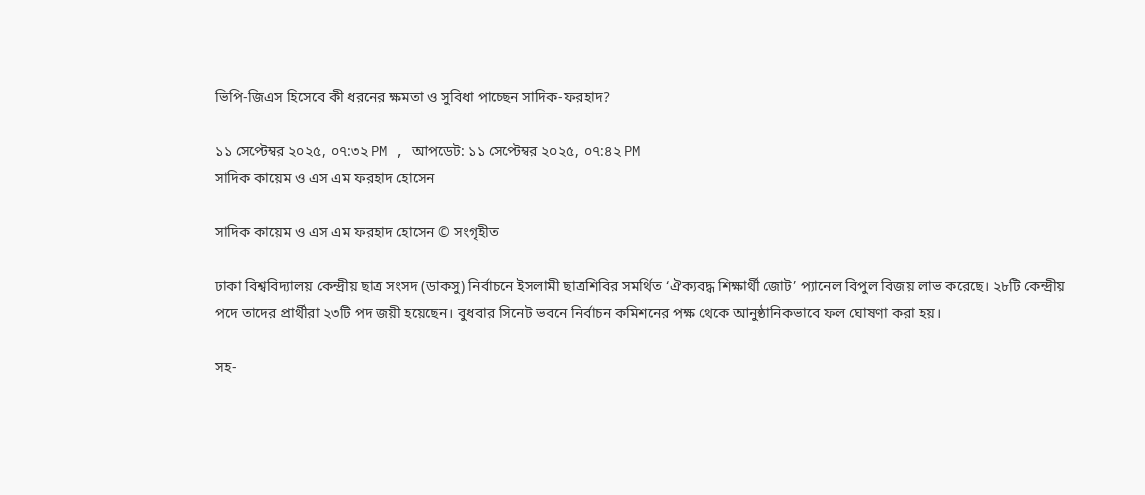ভিপি-জিএস হিসেবে কী ধরনের ক্ষমতা ও সুবিধা পাচ্ছেন সাদিক-ফরহাদ?

১১ সেপ্টেম্বর ২০২৫, ০৭:৩২ PM , আপডেট: ১১ সেপ্টেম্বর ২০২৫, ০৭:৪২ PM
সাদিক কায়েম ও এস এম ফরহাদ হোসেন

সাদিক কায়েম ও এস এম ফরহাদ হোসেন © সংগৃহীত

ঢাকা বিশ্ববিদ্যালয় কেন্দ্রীয় ছাত্র সংসদ (ডাকসু) নির্বাচনে ইসলামী ছাত্রশিবির সমর্থিত ‘ঐক্যবদ্ধ শিক্ষার্থী জোট’ প্যানেল বিপুল বিজয় লাভ করেছে। ২৮টি কেন্দ্রীয় পদে তাদের প্রার্থীরা ২৩টি পদ জয়ী হয়েছেন। বুধবার সিনেট ভবনে নির্বাচন কমিশনের পক্ষ থেকে আনুষ্ঠানিকভাবে ফল ঘোষণা করা হয়।

সহ-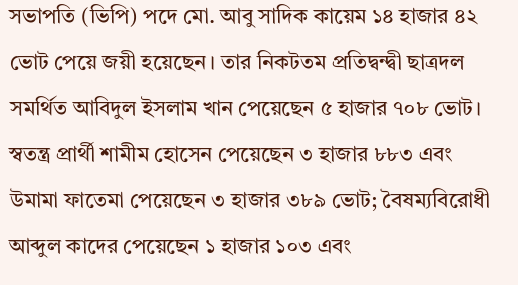সভাপতি (ভিপি) পদে মো. আবু সাদিক কায়েম ১৪ হাজার ৪২ ভোট পেয়ে জয়ী হয়েছেন। তার নিকটতম প্রতিদ্বন্দ্বী ছাত্রদল সমর্থিত আবিদুল ইসলাম খান পেয়েছেন ৫ হাজার ৭০৮ ভোট। স্বতন্ত্র প্রার্থী শামীম হোসেন পেয়েছেন ৩ হাজার ৮৮৩ এবং উমামা ফাতেমা পেয়েছেন ৩ হাজার ৩৮৯ ভোট; বৈষম্যবিরোধী আব্দুল কাদের পেয়েছেন ১ হাজার ১০৩ এবং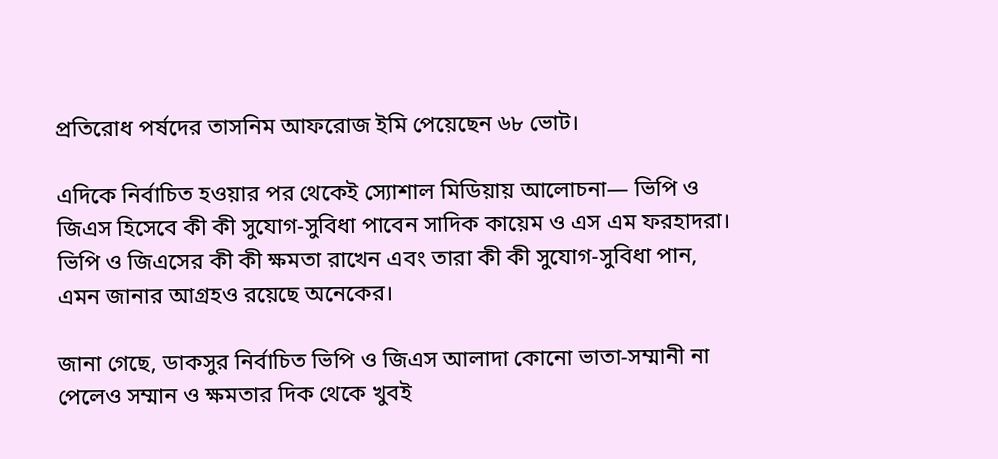প্রতিরোধ পর্ষদের তাসনিম আফরোজ ইমি পেয়েছেন ৬৮ ভোট।

এদিকে নির্বাচিত হওয়ার পর থেকেই স্যোশাল মিডিয়ায় আলোচনা— ভিপি ও জিএস হিসেবে কী কী সুযোগ-সুবিধা পাবেন সাদিক কায়েম ও এস এম ফরহাদরা। ভিপি ও জিএসের কী কী ক্ষমতা রাখেন এবং তারা কী কী সুযোগ-সুবিধা পান, এমন জানার আগ্রহও রয়েছে অনেকের।

জানা গেছে, ডাকসুর নির্বাচিত ভিপি ও জিএস আলাদা কোনো ভাতা-সম্মানী না পেলেও সম্মান ও ক্ষমতার দিক থেকে খুবই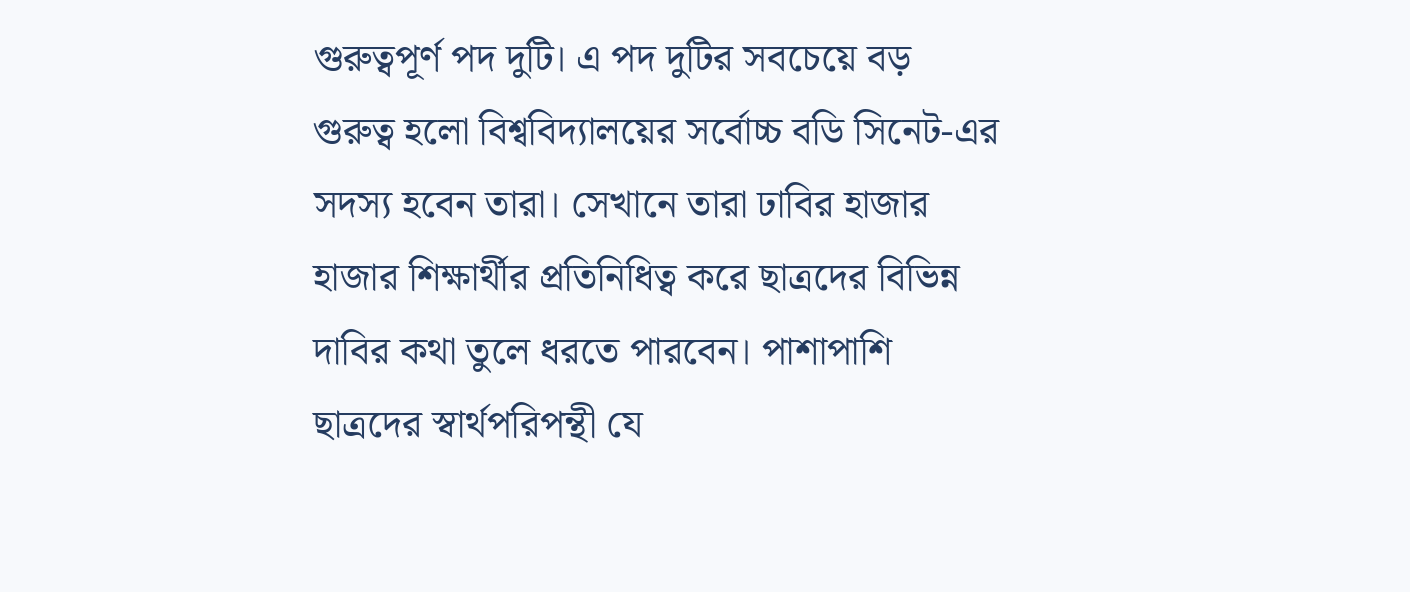গুরুত্বপূর্ণ পদ দুটি। এ পদ দুটির সবচেয়ে বড় গুরুত্ব হলো বিশ্ববিদ্যালয়ের সর্বোচ্চ বডি সিনেট-এর সদস্য হবেন তারা। সেখানে তারা ঢাবির হাজার হাজার শিক্ষার্থীর প্রতিনিধিত্ব করে ছাত্রদের বিভিন্ন দাবির কথা তুলে ধরতে পারবেন। পাশাপাশি ছাত্রদের স্বার্থপরিপন্থী যে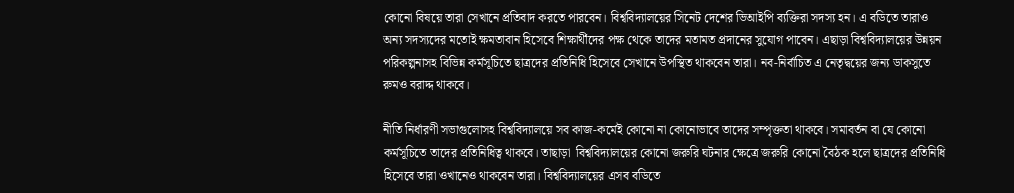কোনো বিষয়ে তারা সেখানে প্রতিবাদ করতে পারবেন। বিশ্ববিদ্যালয়ের সিনেট দেশের ভিআইপি ব্যক্তিরা সদস্য হন। এ বডিতে তারাও অন্য সদস্যদের মতোই ক্ষমতাবান হিসেবে শিক্ষার্থীদের পক্ষ থেকে তাদের মতামত প্রদানের সুযোগ পাবেন। এছাড়া বিশ্ববিদ্যালয়ের উন্নয়ন পরিকল্পনাসহ বিভিন্ন কর্মসূচিতে ছাত্রদের প্রতিনিধি হিসেবে সেখানে উপস্থিত থাকবেন তারা। নব-নির্বাচিত এ নেতৃদ্বয়ের জন্য ডাকসুতে রুমও বরাদ্দ থাকবে।

নীতি নির্ধারণী সভাগুলোসহ বিশ্ববিদ্যালয়ে সব কাজ-কর্মেই কোনো না কোনোভাবে তাদের সম্পৃক্ততা থাকবে। সমাবর্তন বা যে কোনো কর্মসূচিতে তাদের প্রতিনিধিত্ব থাকবে। তাছাড়া  বিশ্ববিদ্যালয়ের কোনো জরুরি ঘটনার ক্ষেত্রে জরুরি কোনো বৈঠক হলে ছাত্রদের প্রতিনিধি হিসেবে তারা ওখানেও থাকবেন তারা। বিশ্ববিদ্যালয়ের এসব বডিতে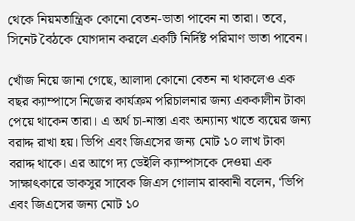থেকে নিয়মতান্ত্রিক কোনো বেতন-ভাতা পাবেন না তারা। তবে, সিনেট বৈঠকে যোগদান করলে একটি নির্দিষ্ট পরিমাণ ভাতা পাবেন।

খোঁজ নিয়ে জানা গেছে, আলাদা কোনো বেতন না থাকলেও এক বছর ক্যাম্পাসে নিজের কার্যক্রম পরিচালনার জন্য এককালীন টাকা পেয়ে থাকেন তারা। এ অর্থ চা-নাস্তা এবং অন্যান্য খাতে ব্যয়ের জন্য বরাদ্দ রাখা হয়। ভিপি এবং জিএসের জন্য মোট ১০ লাখ টাকা বরাদ্দ থাকে। এর আগে দ্য ডেইলি ক্যাম্পাসকে দেওয়া এক সাক্ষাৎকারে ডাকসুর সাবেক জিএস গোলাম রাব্বানী বলেন, ‘ভিপি এবং জিএসের জন্য মোট ১০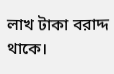লাখ টাকা বরাদ্দ থাকে।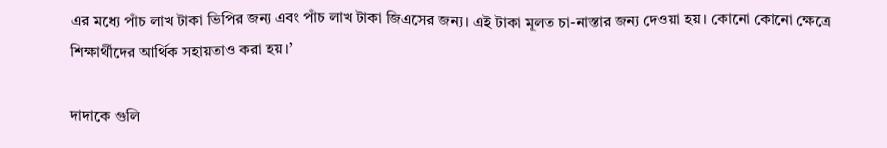এর মধ্যে পাঁচ লাখ টাকা ভিপির জন্য এবং পাঁচ লাখ টাকা জিএসের জন্য। এই টাকা মূলত চা-নাস্তার জন্য দেওয়া হয়। কোনো কোনো ক্ষেত্রে শিক্ষার্থীদের আর্থিক সহায়তাও করা হয়।’

দাদাকে গুলি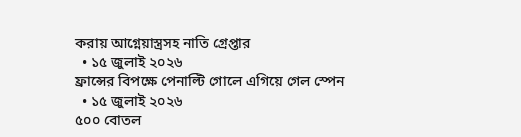করায় আগ্নেয়াস্ত্রসহ নাতি গ্রেপ্তার
  • ১৫ জুলাই ২০২৬
ফ্রান্সের বিপক্ষে পেনাল্টি গোলে এগিয়ে গেল স্পেন
  • ১৫ জুলাই ২০২৬
৫০০ বোতল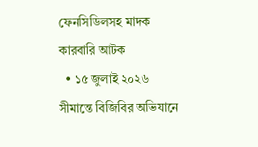ফেনসিডিলসহ মাদক কারবারি আটক
  • ১৫ জুলাই ২০২৬
সীমান্তে বিজিবির অভিযানে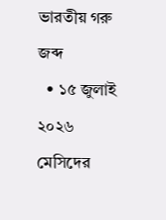ভারতীয় গরু জব্দ
  • ১৫ জুলাই ২০২৬
মেসিদের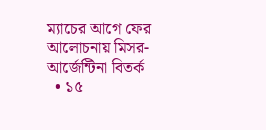ম্যাচের আগে ফের আলোচনায় মিসর-আর্জেন্টিনা বিতর্ক
  • ১৫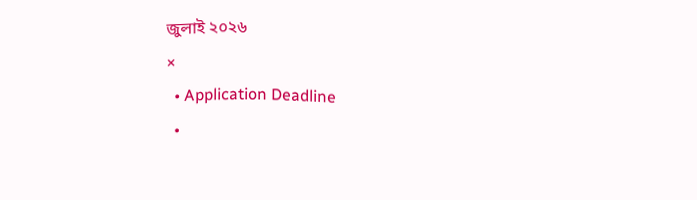জুলাই ২০২৬
×
  • Application Deadline
  •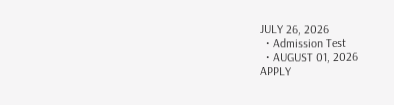JULY 26, 2026
  • Admission Test
  • AUGUST 01, 2026
APPLY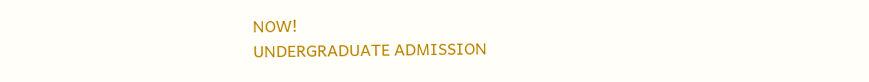NOW!
UNDERGRADUATE ADMISSION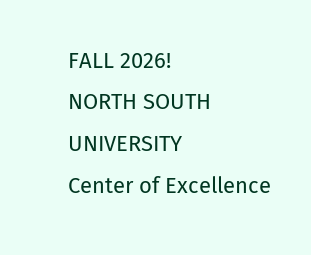FALL 2026!
NORTH SOUTH UNIVERSITY
Center of Excellence